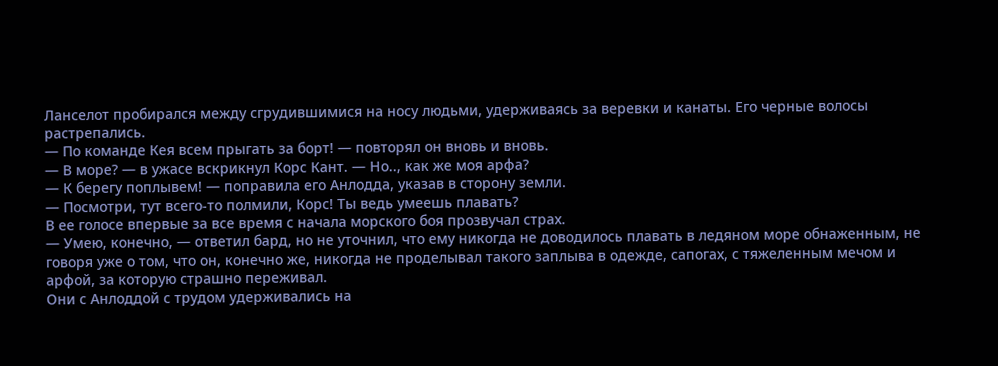Ланселот пробирался между сгрудившимися на носу людьми, удерживаясь за веревки и канаты. Его черные волосы растрепались.
— По команде Кея всем прыгать за борт! — повторял он вновь и вновь.
— В море? — в ужасе вскрикнул Корс Кант. — Но.., как же моя арфа?
— К берегу поплывем! — поправила его Анлодда, указав в сторону земли.
— Посмотри, тут всего-то полмили, Корс! Ты ведь умеешь плавать?
В ее голосе впервые за все время с начала морского боя прозвучал страх.
— Умею, конечно, — ответил бард, но не уточнил, что ему никогда не доводилось плавать в ледяном море обнаженным, не говоря уже о том, что он, конечно же, никогда не проделывал такого заплыва в одежде, сапогах, с тяжеленным мечом и арфой, за которую страшно переживал.
Они с Анлоддой с трудом удерживались на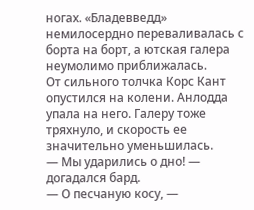ногах. «Бладевведд» немилосердно переваливалась с борта на борт, а ютская галера неумолимо приближалась.
От сильного толчка Корс Кант опустился на колени. Анлодда упала на него. Галеру тоже тряхнуло, и скорость ее значительно уменьшилась.
— Мы ударились о дно! — догадался бард.
— О песчаную косу, —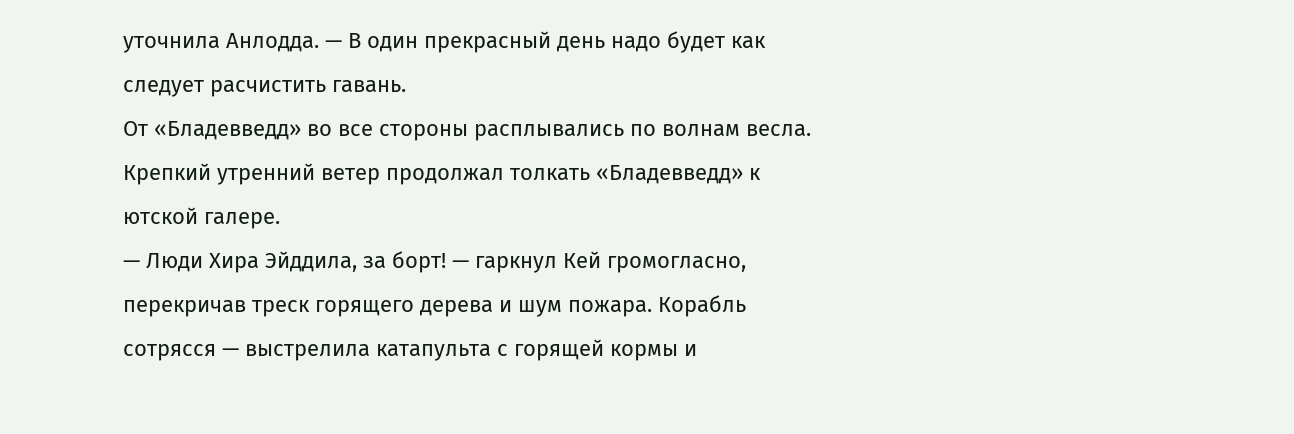уточнила Анлодда. — В один прекрасный день надо будет как следует расчистить гавань.
От «Бладевведд» во все стороны расплывались по волнам весла. Крепкий утренний ветер продолжал толкать «Бладевведд» к ютской галере.
— Люди Хира Эйддила, за борт! — гаркнул Кей громогласно, перекричав треск горящего дерева и шум пожара. Корабль сотрясся — выстрелила катапульта с горящей кормы и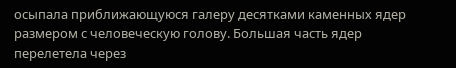осыпала приближающуюся галеру десятками каменных ядер размером с человеческую голову. Большая часть ядер перелетела через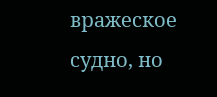вражеское судно, но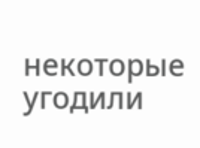некоторые угодили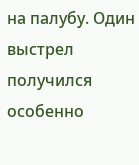на палубу. Один выстрел получился особенно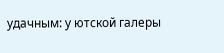удачным: у ютской галеры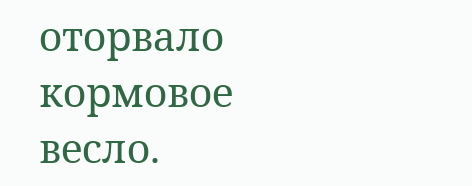оторвало кормовое весло.